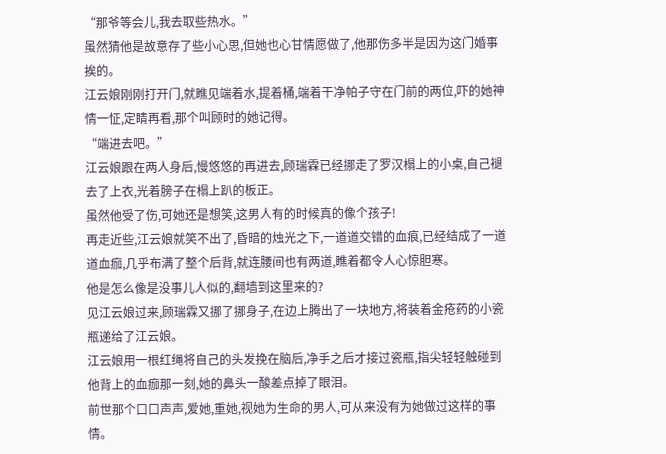“那爷等会儿,我去取些热水。”
虽然猜他是故意存了些小心思,但她也心甘情愿做了,他那伤多半是因为这门婚事挨的。
江云娘刚刚打开门,就瞧见端着水,提着桶,端着干净帕子守在门前的两位,吓的她神情一怔,定睛再看,那个叫顾时的她记得。
“端进去吧。”
江云娘跟在两人身后,慢悠悠的再进去,顾瑞霖已经挪走了罗汉榻上的小桌,自己褪去了上衣,光着膀子在榻上趴的板正。
虽然他受了伤,可她还是想笑,这男人有的时候真的像个孩子!
再走近些,江云娘就笑不出了,昏暗的烛光之下,一道道交错的血痕,已经结成了一道道血痂,几乎布满了整个后背,就连腰间也有两道,瞧着都令人心惊胆寒。
他是怎么像是没事儿人似的,翻墙到这里来的?
见江云娘过来,顾瑞霖又挪了挪身子,在边上腾出了一块地方,将装着金疮药的小瓷瓶递给了江云娘。
江云娘用一根红绳将自己的头发挽在脑后,净手之后才接过瓷瓶,指尖轻轻触碰到他背上的血痂那一刻,她的鼻头一酸差点掉了眼泪。
前世那个口口声声,爱她,重她,视她为生命的男人,可从来没有为她做过这样的事情。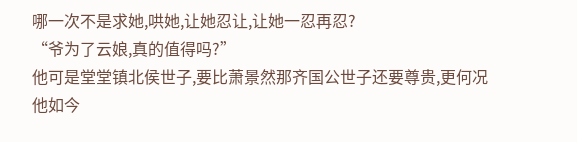哪一次不是求她,哄她,让她忍让,让她一忍再忍?
“爷为了云娘,真的值得吗?”
他可是堂堂镇北侯世子,要比萧景然那齐国公世子还要尊贵,更何况他如今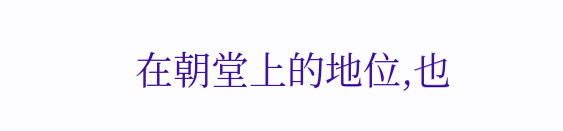在朝堂上的地位,也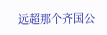远超那个齐国公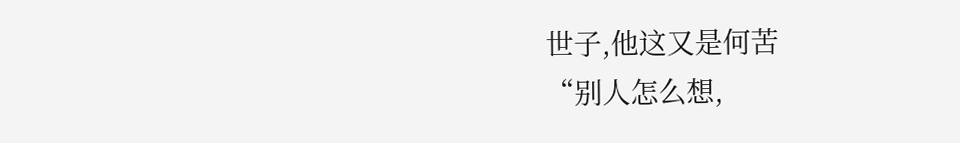世子,他这又是何苦
“别人怎么想,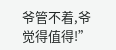爷管不着,爷觉得值得!”